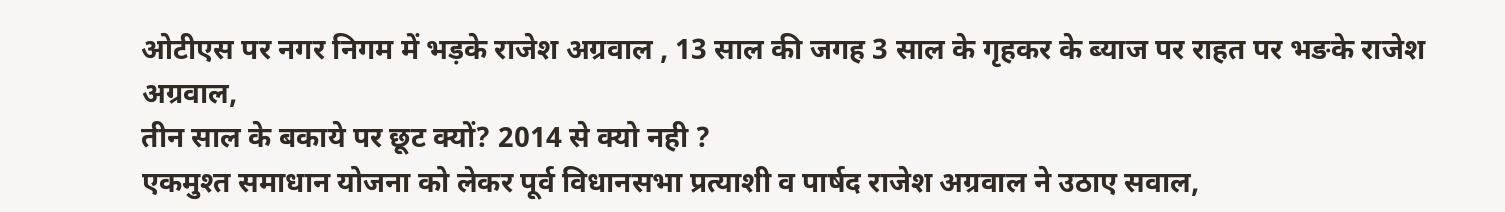ओटीएस पर नगर निगम में भड़के राजेश अग्रवाल , 13 साल की जगह 3 साल के गृहकर के ब्याज पर राहत पर भङके राजेश अग्रवाल,
तीन साल के बकाये पर छूट क्यों? 2014 से क्यो नही ?
एकमुश्त समाधान योजना को लेकर पूर्व विधानसभा प्रत्याशी व पार्षद राजेश अग्रवाल ने उठाए सवाल,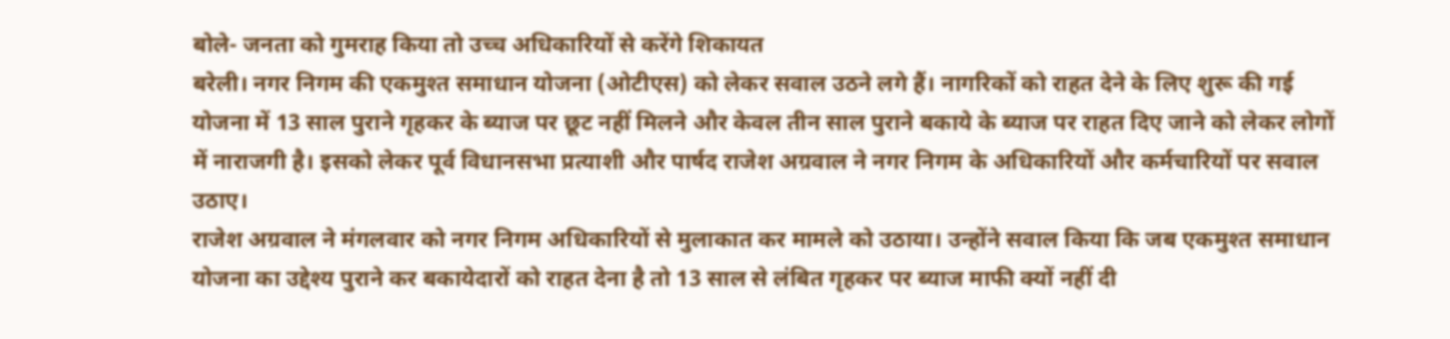बोले- जनता को गुमराह किया तो उच्च अधिकारियों से करेंगे शिकायत
बरेली। नगर निगम की एकमुश्त समाधान योजना (ओटीएस) को लेकर सवाल उठने लगे हैं। नागरिकों को राहत देने के लिए शुरू की गई योजना में 13 साल पुराने गृहकर के ब्याज पर छूट नहीं मिलने और केवल तीन साल पुराने बकाये के ब्याज पर राहत दिए जाने को लेकर लोगों में नाराजगी है। इसको लेकर पूर्व विधानसभा प्रत्याशी और पार्षद राजेश अग्रवाल ने नगर निगम के अधिकारियों और कर्मचारियों पर सवाल उठाए।
राजेश अग्रवाल ने मंगलवार को नगर निगम अधिकारियों से मुलाकात कर मामले को उठाया। उन्होंने सवाल किया कि जब एकमुश्त समाधान योजना का उद्देश्य पुराने कर बकायेदारों को राहत देना है तो 13 साल से लंबित गृहकर पर ब्याज माफी क्यों नहीं दी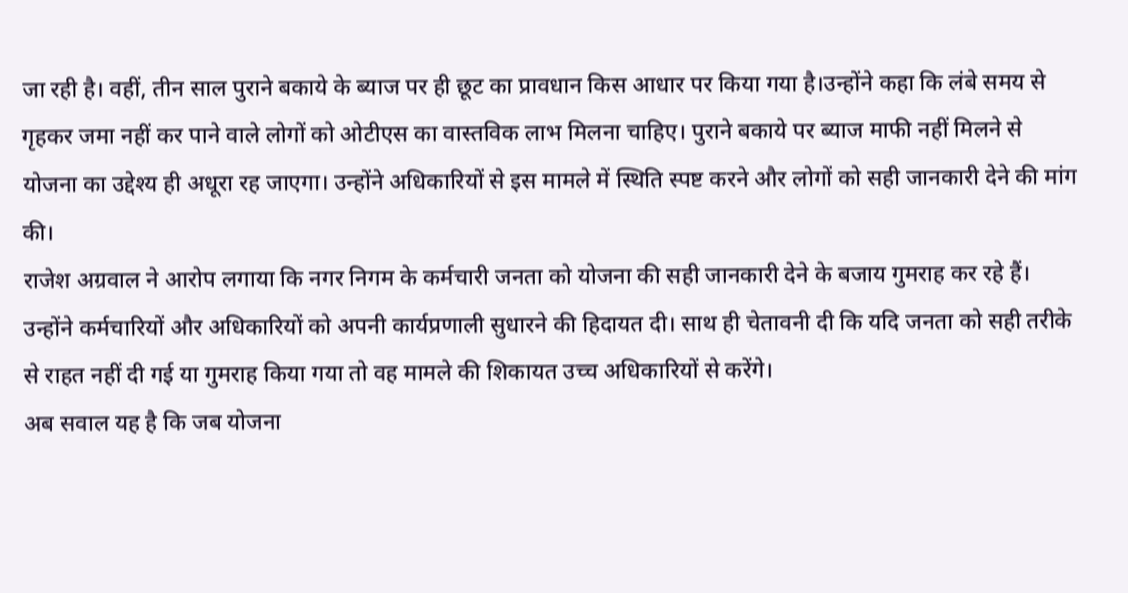जा रही है। वहीं, तीन साल पुराने बकाये के ब्याज पर ही छूट का प्रावधान किस आधार पर किया गया है।उन्होंने कहा कि लंबे समय से गृहकर जमा नहीं कर पाने वाले लोगों को ओटीएस का वास्तविक लाभ मिलना चाहिए। पुराने बकाये पर ब्याज माफी नहीं मिलने से योजना का उद्देश्य ही अधूरा रह जाएगा। उन्होंने अधिकारियों से इस मामले में स्थिति स्पष्ट करने और लोगों को सही जानकारी देने की मांग की।
राजेश अग्रवाल ने आरोप लगाया कि नगर निगम के कर्मचारी जनता को योजना की सही जानकारी देने के बजाय गुमराह कर रहे हैं। उन्होंने कर्मचारियों और अधिकारियों को अपनी कार्यप्रणाली सुधारने की हिदायत दी। साथ ही चेतावनी दी कि यदि जनता को सही तरीके से राहत नहीं दी गई या गुमराह किया गया तो वह मामले की शिकायत उच्च अधिकारियों से करेंगे।
अब सवाल यह है कि जब योजना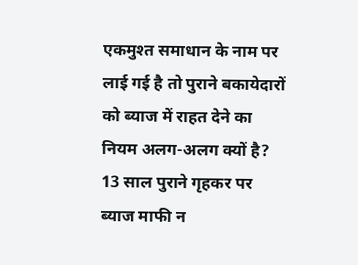एकमुश्त समाधान के नाम पर लाई गई है तो पुराने बकायेदारों को ब्याज में राहत देने का नियम अलग-अलग क्यों है? 13 साल पुराने गृहकर पर ब्याज माफी न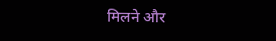मिलने और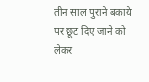तीन साल पुराने बकाये पर छूट दिए जाने को लेकर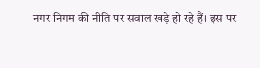नगर निगम की नीति पर सवाल खड़े हो रहे हैं। इस पर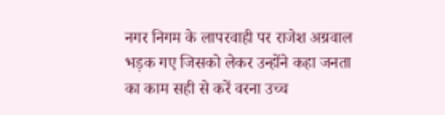नगर निगम के लापरवाही पर राजेश अग्रवाल भड़क गए जिसको लेकर उन्होंने कहा जनता का काम सही से करें वरना उच्च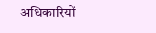अधिकारियों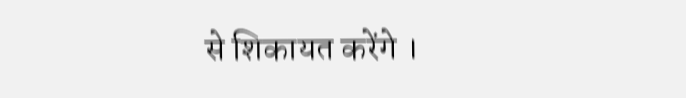से शिकायत करेंगे ।